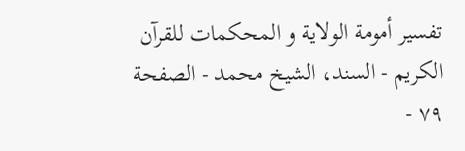تفسير أمومة الولاية و المحكمات للقرآن الكريم - السند، الشيخ محمد - الصفحة ٧٩ -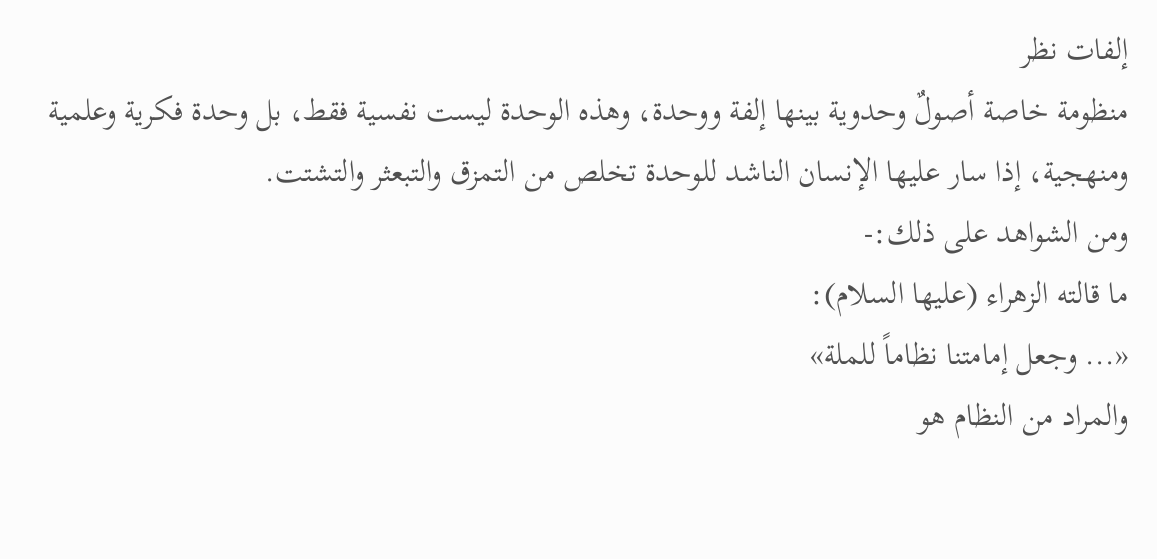إلفات نظر
منظومة خاصة أصولٌ وحدوية بينها إلفة ووحدة، وهذه الوحدة ليست نفسية فقط، بل وحدة فكرية وعلمية ومنهجية، إذا سار عليها الإنسان الناشد للوحدة تخلص من التمزق والتبعثر والتشتت.
ومن الشواهد على ذلك:-
ما قالته الزهراء (عليها السلام):
«... وجعل إمامتنا نظاماً للملة»
والمراد من النظام هو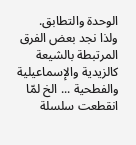الوحدة والتطابق.
ولذا نجد بعض الفرق المرتبطة بالشيعة كالزيدية والإسماعيلية والفطحية ... الخ لمّا انقطعت سلسلة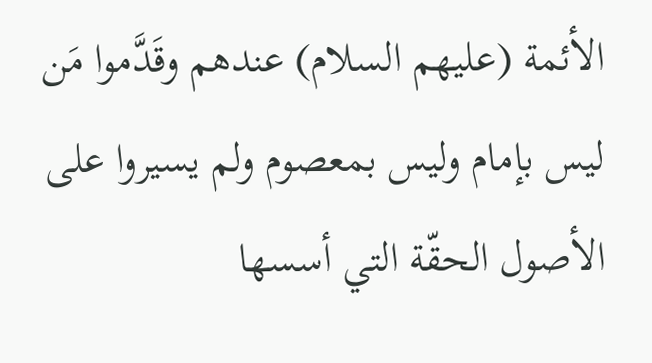الأئمة (عليهم السلام) عندهم وقَدَّموا مَن ليس بإمام وليس بمعصوم ولم يسيروا على الأصول الحقّة التي أسسها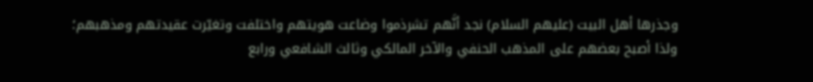وجذرها أهل البيت (عليهم السلام) نجد أنَّهم تشرذموا وضاعت هويتهم واختلفت وتغيّرت عقيدتهم ومذهبهم؛ ولذا أصبح بعضهم على المذهب الحنفي والآخر المالكي وثالث الشافعي ورابع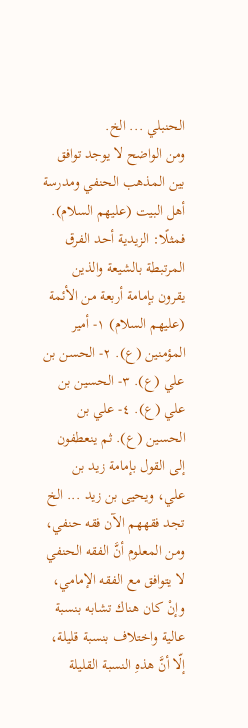الحنبلي ... الخ.
ومن الواضح لا يوجد توافق بين المذهب الحنفي ومدرسة أهل البيت (عليهم السلام).
فمثلًا: الزيدية أحد الفرق المرتبطة بالشيعة والذين يقرون بإمامة أربعة من الأئمة (عليهم السلام) ١- أمير المؤمنين (ع). ٢- الحسن بن علي (ع). ٣- الحسين بن علي (ع). ٤- علي بن الحسين (ع). ثم ينعطفون إلى القول بإمامة زيد بن علي، ويحيى بن زيد ... الخ تجد فقههم الآن فقه حنفي، ومن المعلوم أنَّ الفقه الحنفي لا يتوافق مع الفقه الإمامي، وإنْ كان هناك تشابه بنسبة عالية واختلاف بنسبة قليلة، إلّا أنَّ هذهِ النسبة القليلة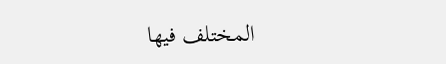المختلف فيها